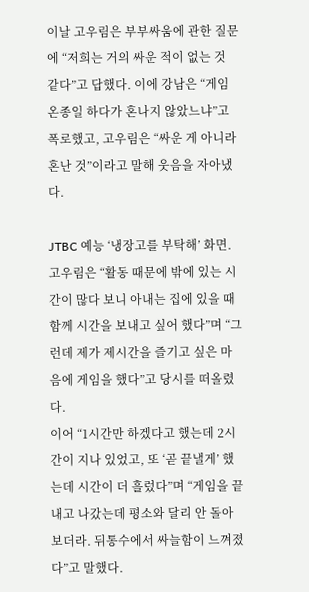이날 고우림은 부부싸움에 관한 질문에 “저희는 거의 싸운 적이 없는 것 같다”고 답했다. 이에 강남은 “게임 온종일 하다가 혼나지 않았느냐”고 폭로했고, 고우림은 “싸운 게 아니라 혼난 것”이라고 말해 웃음을 자아냈다.

JTBC 예능 ‘냉장고를 부탁해’ 화면.
고우림은 “활동 때문에 밖에 있는 시간이 많다 보니 아내는 집에 있을 때 함께 시간을 보내고 싶어 했다”며 “그런데 제가 제시간을 즐기고 싶은 마음에 게임을 했다”고 당시를 떠올렸다.
이어 “1시간만 하겠다고 했는데 2시간이 지나 있었고, 또 ‘곧 끝낼게’ 했는데 시간이 더 흘렀다”며 “게임을 끝내고 나갔는데 평소와 달리 안 돌아보더라. 뒤통수에서 싸늘함이 느껴졌다”고 말했다.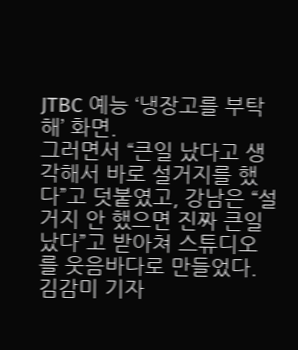JTBC 예능 ‘냉장고를 부탁해’ 화면.
그러면서 “큰일 났다고 생각해서 바로 설거지를 했다”고 덧붙였고, 강남은 “설거지 안 했으면 진짜 큰일 났다”고 받아쳐 스튜디오를 웃음바다로 만들었다.
김감미 기자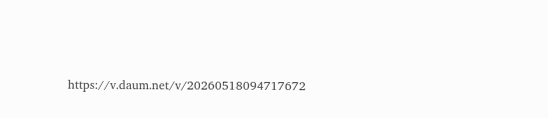https://v.daum.net/v/20260518094717672